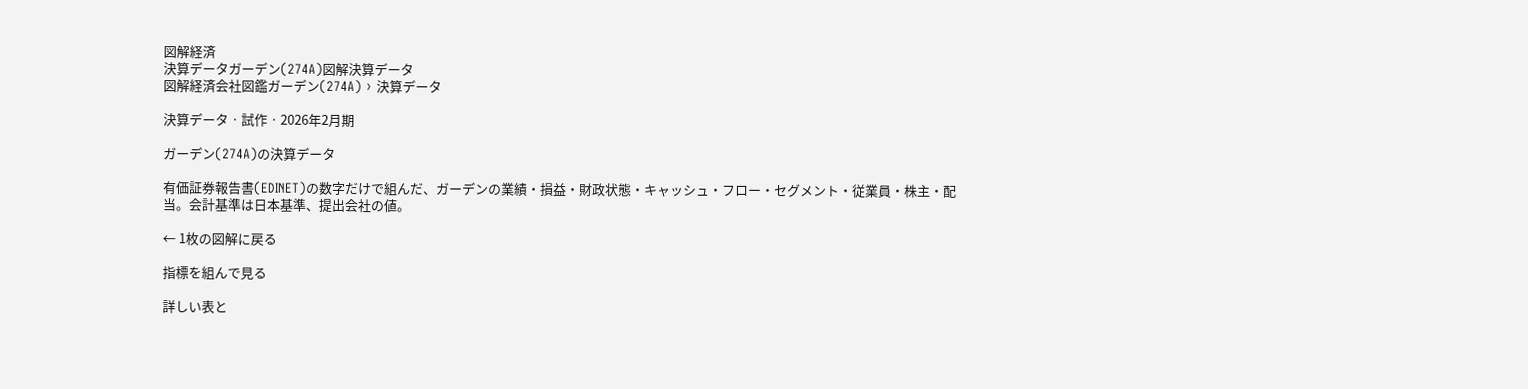図解経済
決算データガーデン(274A)図解決算データ
図解経済会社図鑑ガーデン(274A) › 決算データ

決算データ · 試作 · 2026年2月期

ガーデン(274A)の決算データ

有価証券報告書(EDINET)の数字だけで組んだ、ガーデンの業績・損益・財政状態・キャッシュ・フロー・セグメント・従業員・株主・配当。会計基準は日本基準、提出会社の値。

← 1枚の図解に戻る

指標を組んで見る

詳しい表と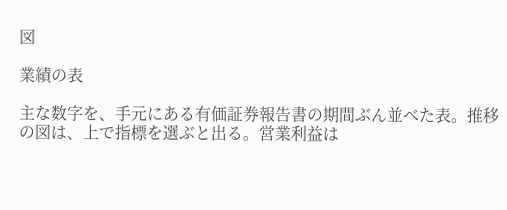図

業績の表

主な数字を、手元にある有価証券報告書の期間ぶん並べた表。推移の図は、上で指標を選ぶと出る。営業利益は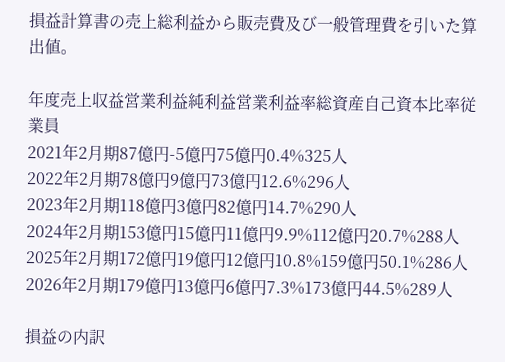損益計算書の売上総利益から販売費及び一般管理費を引いた算出値。

年度売上収益営業利益純利益営業利益率総資産自己資本比率従業員
2021年2月期87億円-5億円75億円0.4%325人
2022年2月期78億円9億円73億円12.6%296人
2023年2月期118億円3億円82億円14.7%290人
2024年2月期153億円15億円11億円9.9%112億円20.7%288人
2025年2月期172億円19億円12億円10.8%159億円50.1%286人
2026年2月期179億円13億円6億円7.3%173億円44.5%289人

損益の内訳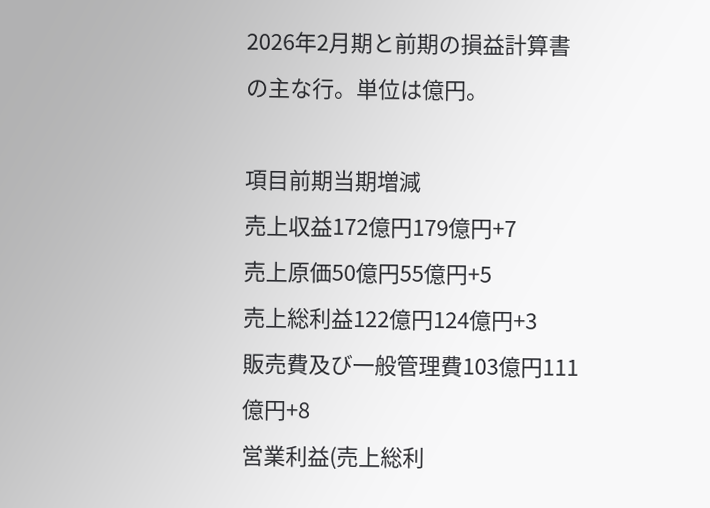2026年2月期と前期の損益計算書の主な行。単位は億円。

項目前期当期増減
売上収益172億円179億円+7
売上原価50億円55億円+5
売上総利益122億円124億円+3
販売費及び一般管理費103億円111億円+8
営業利益(売上総利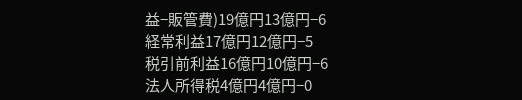益−販管費)19億円13億円−6
経常利益17億円12億円−5
税引前利益16億円10億円−6
法人所得税4億円4億円−0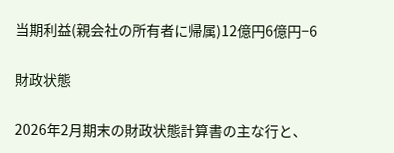当期利益(親会社の所有者に帰属)12億円6億円−6

財政状態

2026年2月期末の財政状態計算書の主な行と、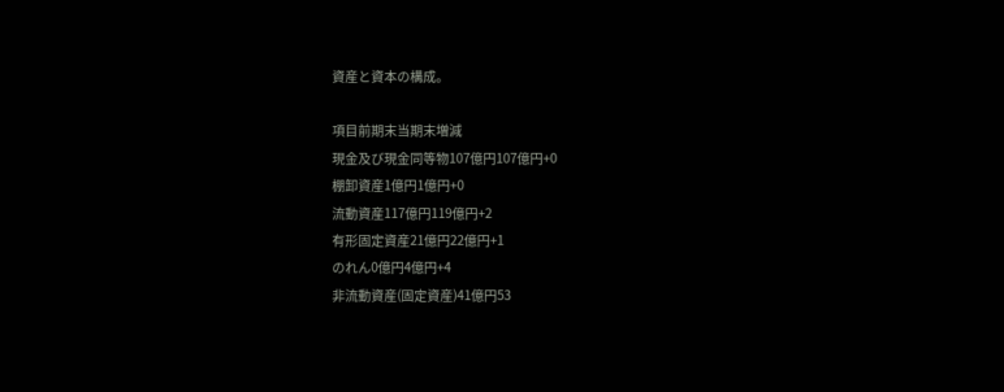資産と資本の構成。

項目前期末当期末増減
現金及び現金同等物107億円107億円+0
棚卸資産1億円1億円+0
流動資産117億円119億円+2
有形固定資産21億円22億円+1
のれん0億円4億円+4
非流動資産(固定資産)41億円53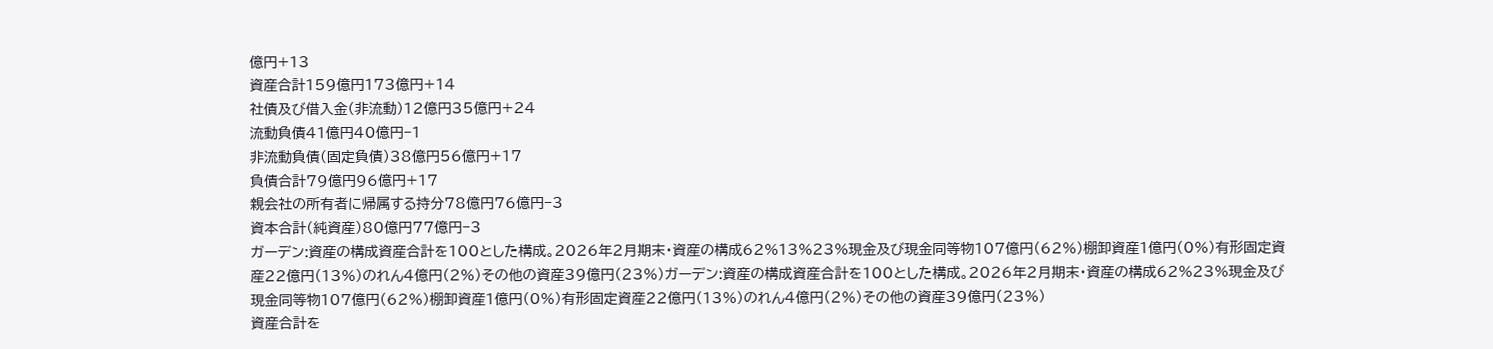億円+13
資産合計159億円173億円+14
社債及び借入金(非流動)12億円35億円+24
流動負債41億円40億円−1
非流動負債(固定負債)38億円56億円+17
負債合計79億円96億円+17
親会社の所有者に帰属する持分78億円76億円−3
資本合計(純資産)80億円77億円−3
ガーデン:資産の構成資産合計を100とした構成。2026年2月期末・資産の構成62%13%23%現金及び現金同等物107億円(62%)棚卸資産1億円(0%)有形固定資産22億円(13%)のれん4億円(2%)その他の資産39億円(23%)ガーデン:資産の構成資産合計を100とした構成。2026年2月期末・資産の構成62%23%現金及び現金同等物107億円(62%)棚卸資産1億円(0%)有形固定資産22億円(13%)のれん4億円(2%)その他の資産39億円(23%)
資産合計を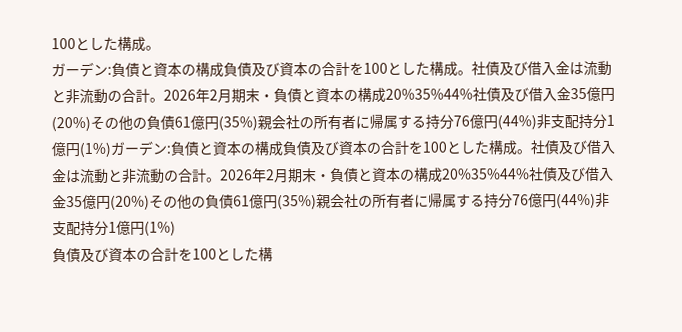100とした構成。
ガーデン:負債と資本の構成負債及び資本の合計を100とした構成。社債及び借入金は流動と非流動の合計。2026年2月期末・負債と資本の構成20%35%44%社債及び借入金35億円(20%)その他の負債61億円(35%)親会社の所有者に帰属する持分76億円(44%)非支配持分1億円(1%)ガーデン:負債と資本の構成負債及び資本の合計を100とした構成。社債及び借入金は流動と非流動の合計。2026年2月期末・負債と資本の構成20%35%44%社債及び借入金35億円(20%)その他の負債61億円(35%)親会社の所有者に帰属する持分76億円(44%)非支配持分1億円(1%)
負債及び資本の合計を100とした構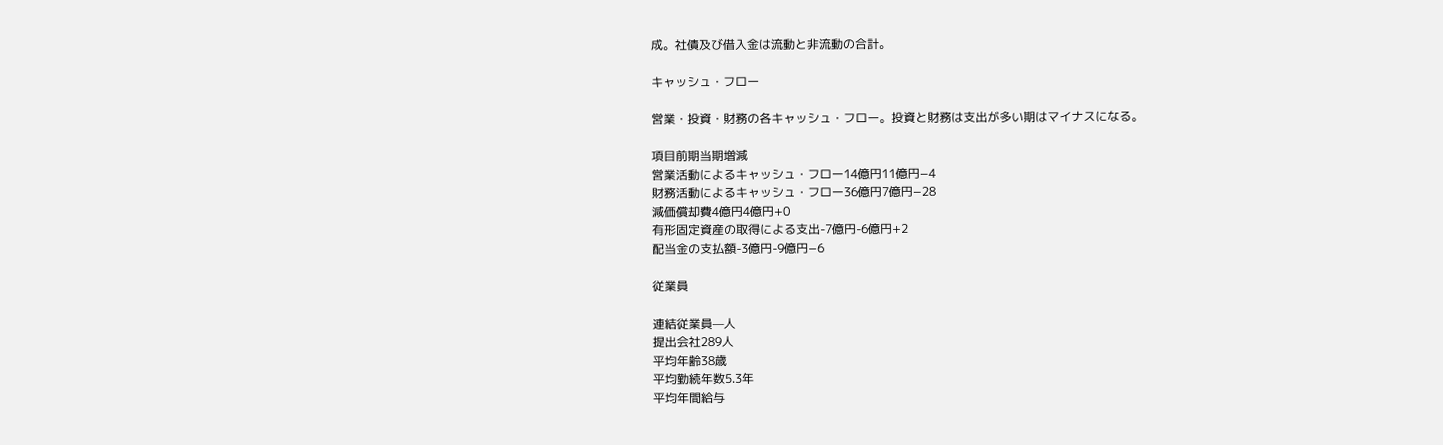成。社債及び借入金は流動と非流動の合計。

キャッシュ・フロー

営業・投資・財務の各キャッシュ・フロー。投資と財務は支出が多い期はマイナスになる。

項目前期当期増減
営業活動によるキャッシュ・フロー14億円11億円−4
財務活動によるキャッシュ・フロー36億円7億円−28
減価償却費4億円4億円+0
有形固定資産の取得による支出-7億円-6億円+2
配当金の支払額-3億円-9億円−6

従業員

連結従業員—人
提出会社289人
平均年齢38歳
平均勤続年数5.3年
平均年間給与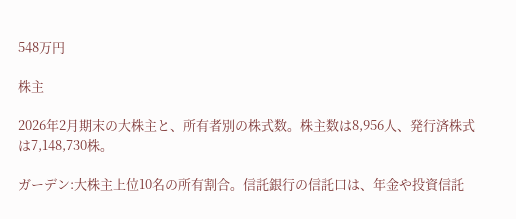548万円

株主

2026年2月期末の大株主と、所有者別の株式数。株主数は8,956人、発行済株式は7,148,730株。

ガーデン:大株主上位10名の所有割合。信託銀行の信託口は、年金や投資信託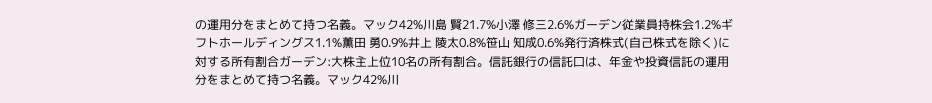の運用分をまとめて持つ名義。マック42%川島 賢21.7%小澤 修三2.6%ガーデン従業員持株会1.2%ギフトホールディングス1.1%薫田 勇0.9%井上 陵太0.8%笹山 知成0.6%発行済株式(自己株式を除く)に対する所有割合ガーデン:大株主上位10名の所有割合。信託銀行の信託口は、年金や投資信託の運用分をまとめて持つ名義。マック42%川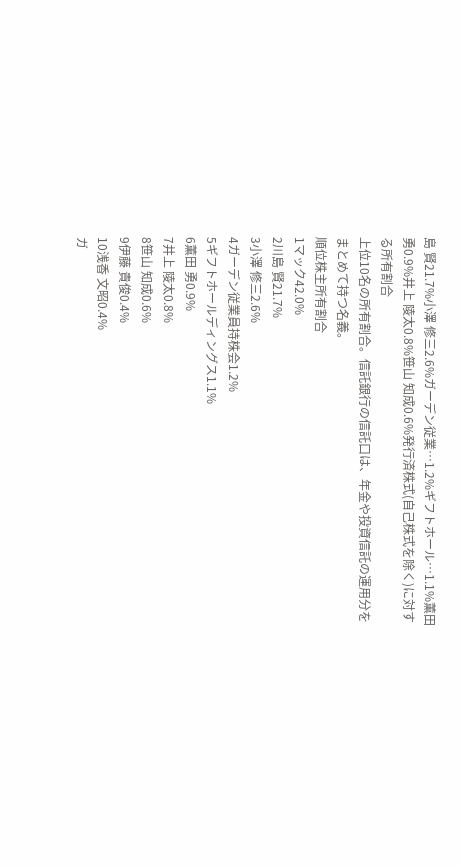島 賢21.7%小澤 修三2.6%ガーデン従業…1.2%ギフトホール…1.1%薫田 勇0.9%井上 陵太0.8%笹山 知成0.6%発行済株式(自己株式を除く)に対する所有割合
上位10名の所有割合。信託銀行の信託口は、年金や投資信託の運用分をまとめて持つ名義。
順位株主所有割合
1マック42.0%
2川島 賢21.7%
3小澤 修三2.6%
4ガーデン従業員持株会1.2%
5ギフトホールディングス1.1%
6薫田 勇0.9%
7井上 陵太0.8%
8笹山 知成0.6%
9伊藤 貴俊0.4%
10浅香 文昭0.4%
ガ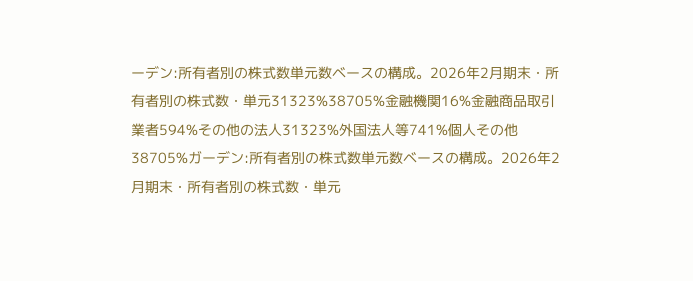ーデン:所有者別の株式数単元数ベースの構成。2026年2月期末・所有者別の株式数・単元31323%38705%金融機関16%金融商品取引業者594%その他の法人31323%外国法人等741%個人その他38705%ガーデン:所有者別の株式数単元数ベースの構成。2026年2月期末・所有者別の株式数・単元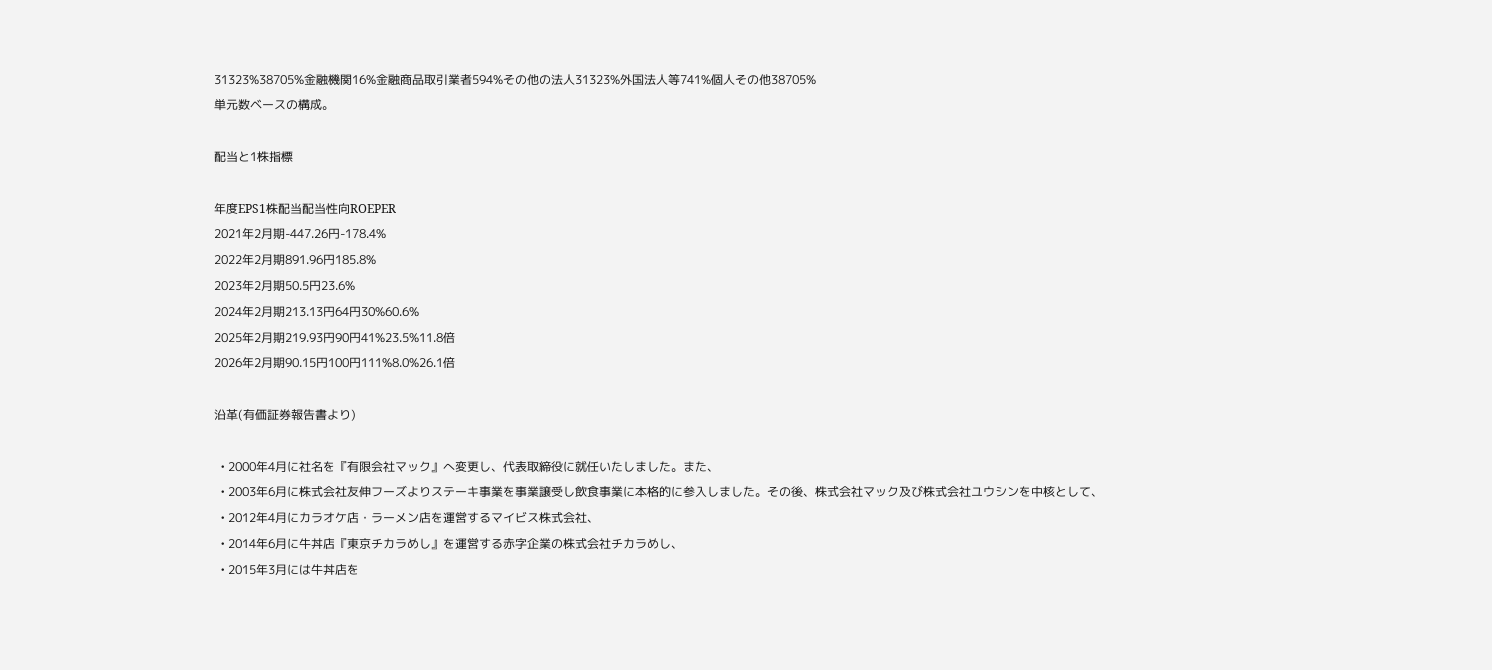31323%38705%金融機関16%金融商品取引業者594%その他の法人31323%外国法人等741%個人その他38705%
単元数ベースの構成。

配当と1株指標

年度EPS1株配当配当性向ROEPER
2021年2月期-447.26円-178.4%
2022年2月期891.96円185.8%
2023年2月期50.5円23.6%
2024年2月期213.13円64円30%60.6%
2025年2月期219.93円90円41%23.5%11.8倍
2026年2月期90.15円100円111%8.0%26.1倍

沿革(有価証券報告書より)

  • 2000年4月に社名を『有限会社マック』へ変更し、代表取締役に就任いたしました。また、
  • 2003年6月に株式会社友伸フーズよりステーキ事業を事業譲受し飲食事業に本格的に参入しました。その後、株式会社マック及び株式会社ユウシンを中核として、
  • 2012年4月にカラオケ店・ラーメン店を運営するマイビス株式会社、
  • 2014年6月に牛丼店『東京チカラめし』を運営する赤字企業の株式会社チカラめし、
  • 2015年3月には牛丼店を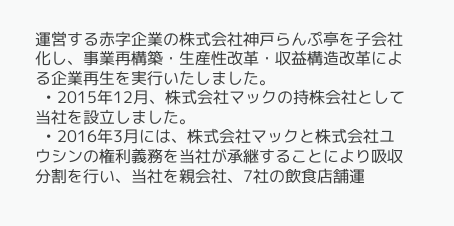運営する赤字企業の株式会社神戸らんぷ亭を子会社化し、事業再構築・生産性改革・収益構造改革による企業再生を実行いたしました。
  • 2015年12月、株式会社マックの持株会社として当社を設立しました。
  • 2016年3月には、株式会社マックと株式会社ユウシンの権利義務を当社が承継することにより吸収分割を行い、当社を親会社、7社の飲食店舗運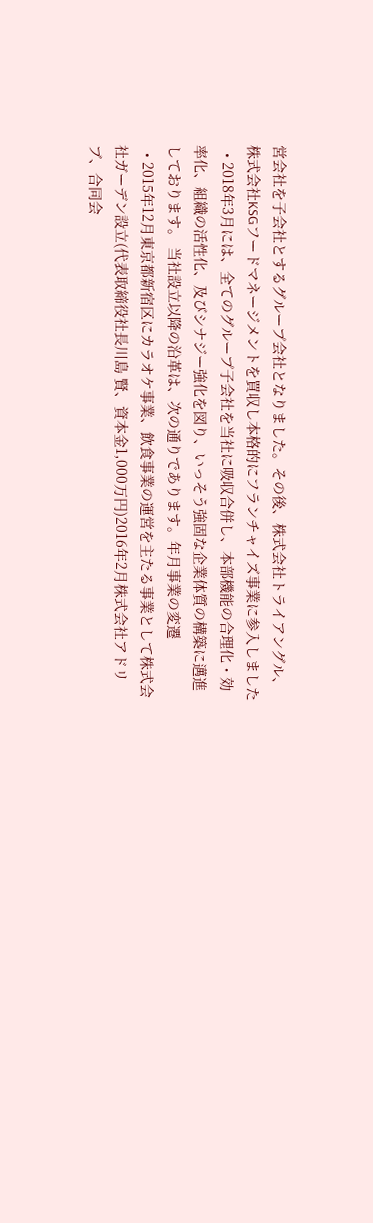営会社を子会社とするグループ会社となりました。その後、株式会社トライアングル、株式会社KSGフードマネージメントを買収し本格的にフランチャイズ事業に参入しました
  • 2018年3月には、全てのグループ子会社を当社に吸収合併し、本部機能の合理化・効率化、組織の活性化、及びシナジー強化を図り、いっそう強固な企業体質の構築に邁進しております。 当社設立以降の沿革は、次の通りであります。年月事業の変遷
  • 2015年12月東京都新宿区にカラオケ事業、飲食事業の運営を主たる事業として株式会社ガーデン設立(代表取締役社長川島 賢、資本金1,000万円)2016年2月株式会社アドリブ、合同会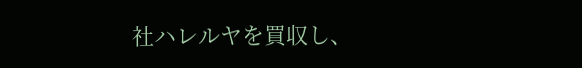社ハレルヤを買収し、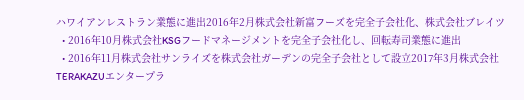ハワイアンレストラン業態に進出2016年2月株式会社新富フーズを完全子会社化、株式会社ブレイツ
  • 2016年10月株式会社KSGフードマネージメントを完全子会社化し、回転寿司業態に進出
  • 2016年11月株式会社サンライズを株式会社ガーデンの完全子会社として設立2017年3月株式会社TERAKAZUエンタープラ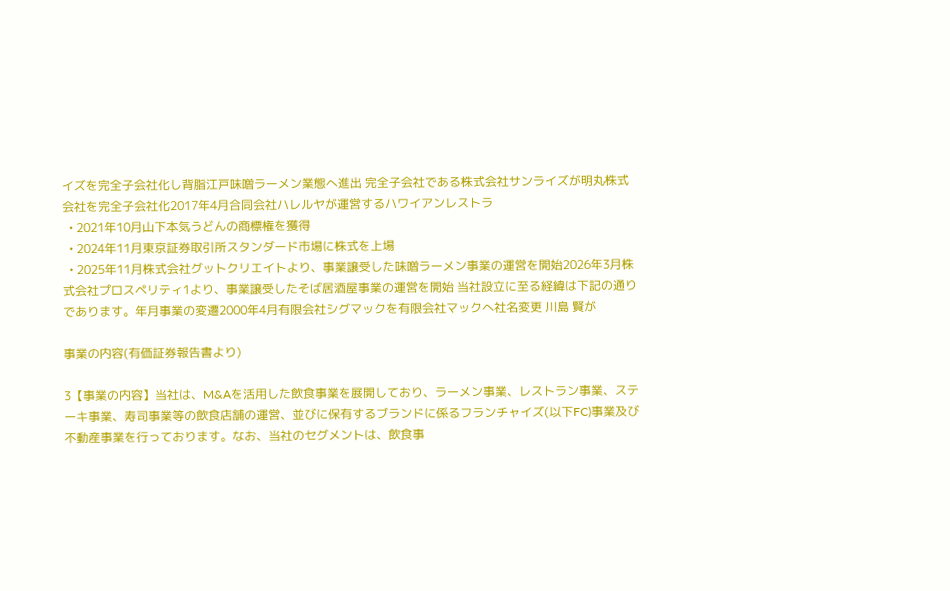イズを完全子会社化し背脂江戸味噌ラーメン業態へ進出 完全子会社である株式会社サンライズが明丸株式会社を完全子会社化2017年4月合同会社ハレルヤが運営するハワイアンレストラ
  • 2021年10月山下本気うどんの商標権を獲得
  • 2024年11月東京証券取引所スタンダード市場に株式を上場
  • 2025年11月株式会社グットクリエイトより、事業譲受した味噌ラーメン事業の運営を開始2026年3月株式会社プロスペリティ1より、事業譲受したそば居酒屋事業の運営を開始 当社設立に至る経緯は下記の通りであります。年月事業の変遷2000年4月有限会社シグマックを有限会社マックへ社名変更 川島 賢が

事業の内容(有価証券報告書より)

3【事業の内容】当社は、M&Aを活用した飲食事業を展開しており、ラーメン事業、レストラン事業、ステーキ事業、寿司事業等の飲食店舗の運営、並びに保有するブランドに係るフランチャイズ(以下FC)事業及び不動産事業を行っております。なお、当社のセグメントは、飲食事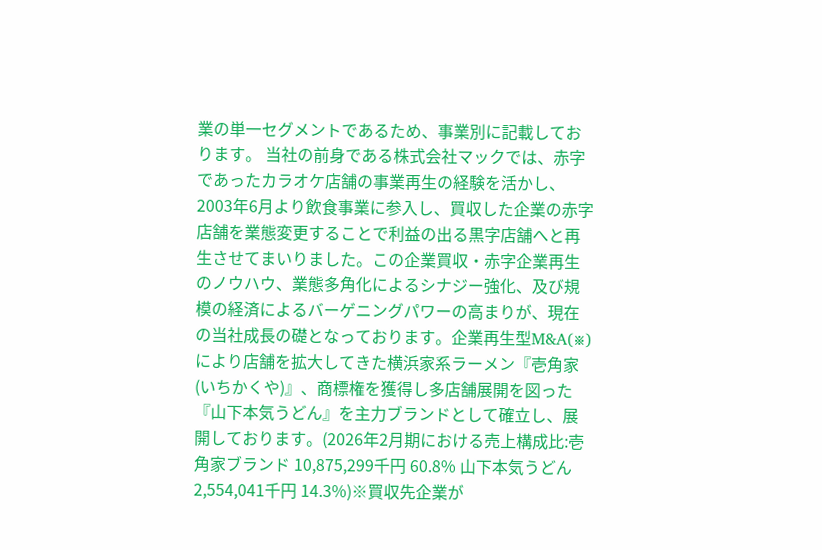業の単一セグメントであるため、事業別に記載しております。 当社の前身である株式会社マックでは、赤字であったカラオケ店舗の事業再生の経験を活かし、2003年6月より飲食事業に参入し、買収した企業の赤字店舗を業態変更することで利益の出る黒字店舗へと再生させてまいりました。この企業買収・赤字企業再生のノウハウ、業態多角化によるシナジー強化、及び規模の経済によるバーゲニングパワーの高まりが、現在の当社成長の礎となっております。企業再生型M&A(※)により店舗を拡大してきた横浜家系ラーメン『壱角家(いちかくや)』、商標権を獲得し多店舗展開を図った『山下本気うどん』を主力ブランドとして確立し、展開しております。(2026年2月期における売上構成比:壱角家ブランド 10,875,299千円 60.8% 山下本気うどん 2,554,041千円 14.3%)※買収先企業が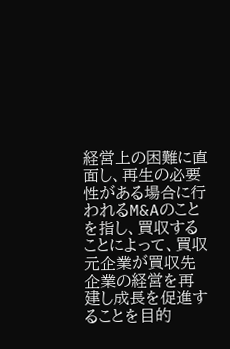経営上の困難に直面し、再生の必要性がある場合に行われるM&Aのことを指し、買収することによって、買収元企業が買収先企業の経営を再建し成長を促進することを目的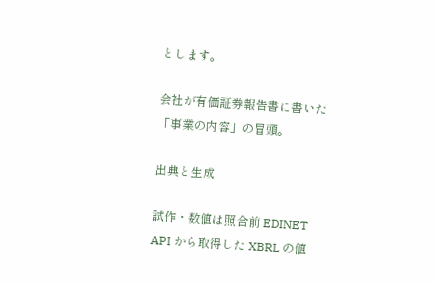とします。

会社が有価証券報告書に書いた「事業の内容」の冒頭。

出典と生成

試作・数値は照合前 EDINET API から取得した XBRL の値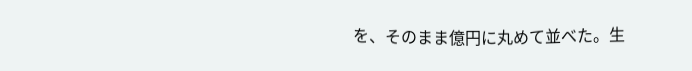を、そのまま億円に丸めて並べた。生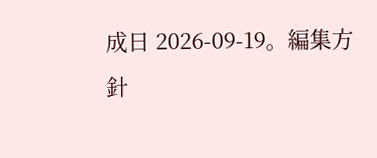成日 2026-09-19。編集方針